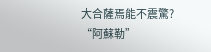大合薩焉能不震驚?
“阿蘇勒”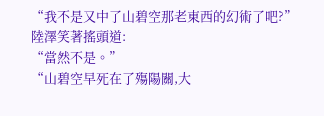“我不是又中了山碧空那老東西的幻術了吧?”
陸澤笑著搖頭道:
“當然不是。”
“山碧空早死在了殤陽關,大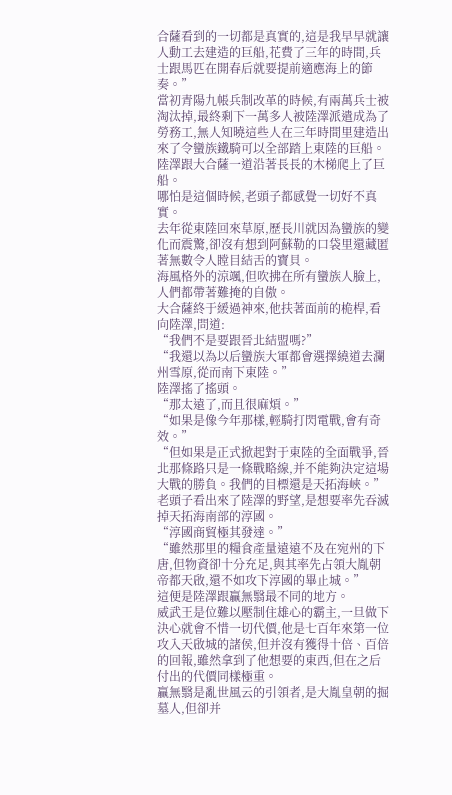合薩看到的一切都是真實的,這是我早早就讓人動工去建造的巨船,花費了三年的時間,兵士跟馬匹在開春后就要提前適應海上的節奏。”
當初青陽九帳兵制改革的時候,有兩萬兵士被淘汰掉,最終剩下一萬多人被陸澤派遣成為了勞務工,無人知曉這些人在三年時間里建造出來了令蠻族鐵騎可以全部踏上東陸的巨船。
陸澤跟大合薩一道沿著長長的木梯爬上了巨船。
哪怕是這個時候,老頭子都感覺一切好不真實。
去年從東陸回來草原,歷長川就因為蠻族的變化而震驚,卻沒有想到阿蘇勒的口袋里還藏匿著無數令人瞠目結舌的寶貝。
海風格外的涼颯,但吹拂在所有蠻族人臉上,人們都帶著難掩的自傲。
大合薩終于緩過神來,他扶著面前的桅桿,看向陸澤,問道:
“我們不是要跟晉北結盟嗎?”
“我還以為以后蠻族大軍都會選擇繞道去瀾州雪原,從而南下東陸。”
陸澤搖了搖頭。
“那太遠了,而且很麻煩。”
“如果是像今年那樣,輕騎打閃電戰,會有奇效。”
“但如果是正式掀起對于東陸的全面戰爭,晉北那條路只是一條戰略線,并不能夠決定這場大戰的勝負。我們的目標還是天拓海峽。”
老頭子看出來了陸澤的野望,是想要率先吞滅掉天拓海南部的淳國。
“淳國商貿極其發達。”
“雖然那里的糧食產量遠遠不及在宛州的下唐,但物資卻十分充足,與其率先占領大胤朝帝都天啟,還不如攻下淳國的畢止城。”
這便是陸澤跟贏無翳最不同的地方。
威武王是位難以壓制住雄心的霸主,一旦做下決心就會不惜一切代價,他是七百年來第一位攻入天啟城的諸侯,但并沒有獲得十倍、百倍的回報,雖然拿到了他想要的東西,但在之后付出的代價同樣極重。
贏無翳是亂世風云的引領者,是大胤皇朝的掘墓人,但卻并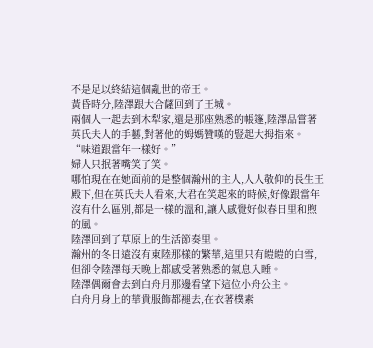不是足以終結這個亂世的帝王。
黃昏時分,陸澤跟大合薩回到了王城。
兩個人一起去到木犁家,還是那座熟悉的帳篷,陸澤品嘗著英氏夫人的手藝,對著他的姆媽贊嘆的豎起大拇指來。
“味道跟當年一樣好。”
婦人只抿著嘴笑了笑。
哪怕現在在她面前的是整個瀚州的主人,人人敬仰的長生王殿下,但在英氏夫人看來,大君在笑起來的時候,好像跟當年沒有什么區別,都是一樣的溫和,讓人感覺好似春日里和煦的風。
陸澤回到了草原上的生活節奏里。
瀚州的冬日遠沒有東陸那樣的繁華,這里只有皚皚的白雪,但卻令陸澤每天晚上都感受著熟悉的氣息入睡。
陸澤偶爾會去到白舟月那邊看望下這位小舟公主。
白舟月身上的華貴服飾都褪去,在衣著樸素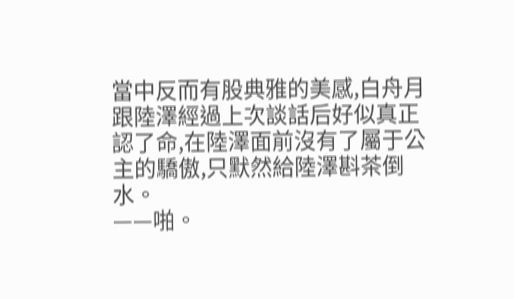當中反而有股典雅的美感,白舟月跟陸澤經過上次談話后好似真正認了命,在陸澤面前沒有了屬于公主的驕傲,只默然給陸澤斟茶倒水。
——啪。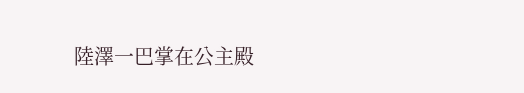陸澤一巴掌在公主殿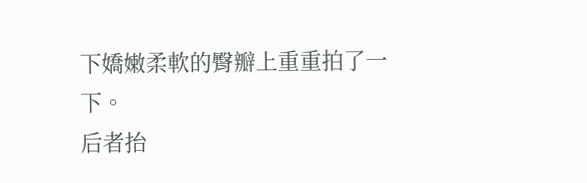下嬌嫩柔軟的臀瓣上重重拍了一下。
后者抬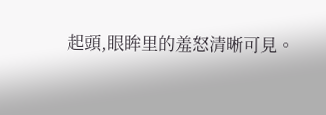起頭,眼眸里的羞怒清晰可見。